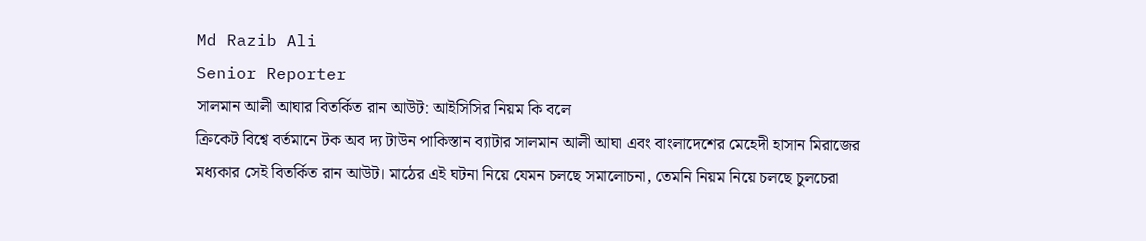Md Razib Ali
Senior Reporter
সালমান আলী আঘার বিতর্কিত রান আউট: আইসিসির নিয়ম কি বলে
ক্রিকেট বিশ্বে বর্তমানে টক অব দ্য টাউন পাকিস্তান ব্যাটার সালমান আলী আঘা এবং বাংলাদেশের মেহেদী হাসান মিরাজের মধ্যকার সেই বিতর্কিত রান আউট। মাঠের এই ঘটনা নিয়ে যেমন চলছে সমালোচনা, তেমনি নিয়ম নিয়ে চলছে চুলচেরা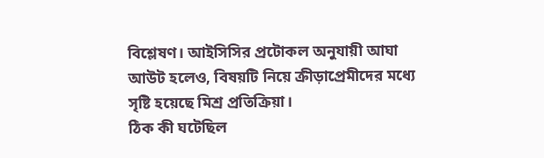বিশ্লেষণ। আইসিসির প্রটোকল অনুযায়ী আঘা আউট হলেও, বিষয়টি নিয়ে ক্রীড়াপ্রেমীদের মধ্যে সৃষ্টি হয়েছে মিশ্র প্রতিক্রিয়া।
ঠিক কী ঘটেছিল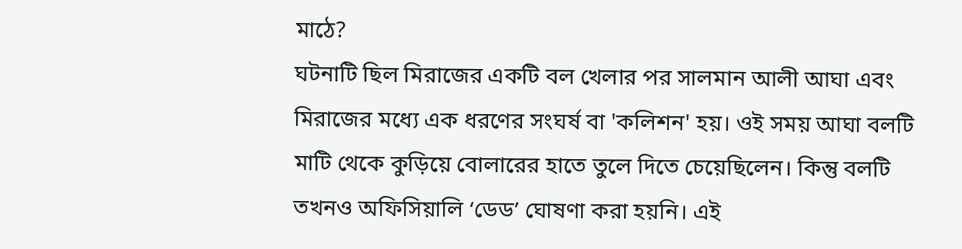মাঠে?
ঘটনাটি ছিল মিরাজের একটি বল খেলার পর সালমান আলী আঘা এবং মিরাজের মধ্যে এক ধরণের সংঘর্ষ বা 'কলিশন' হয়। ওই সময় আঘা বলটি মাটি থেকে কুড়িয়ে বোলারের হাতে তুলে দিতে চেয়েছিলেন। কিন্তু বলটি তখনও অফিসিয়ালি ‘ডেড’ ঘোষণা করা হয়নি। এই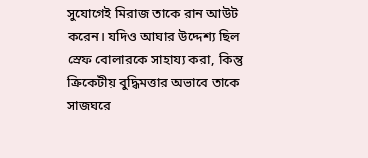সুযোগেই মিরাজ তাকে রান আউট করেন। যদিও আঘার উদ্দেশ্য ছিল স্রেফ বোলারকে সাহায্য করা, কিন্তু ক্রিকেটীয় বুদ্ধিমত্তার অভাবে তাকে সাজঘরে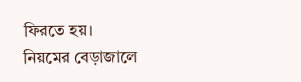ফিরতে হয়।
নিয়মের বেড়াজালে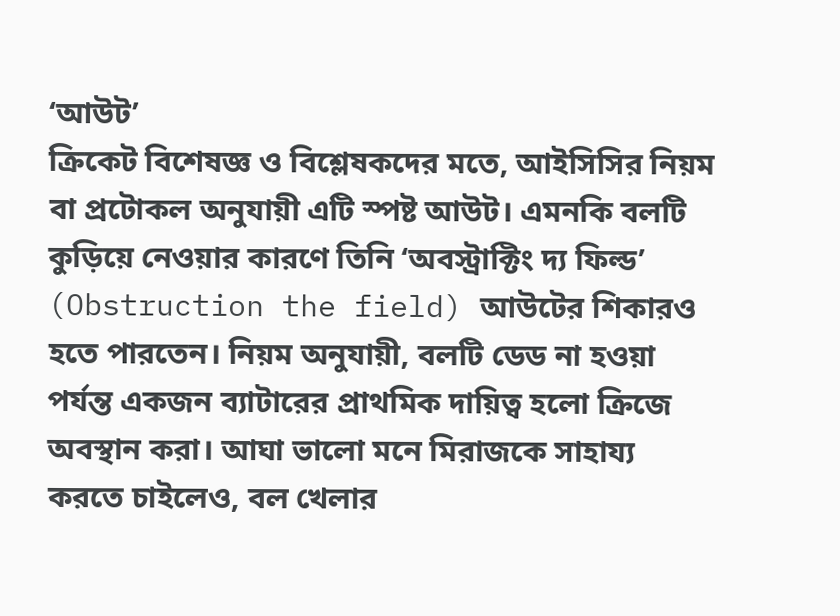‘আউট’
ক্রিকেট বিশেষজ্ঞ ও বিশ্লেষকদের মতে, আইসিসির নিয়ম বা প্রটোকল অনুযায়ী এটি স্পষ্ট আউট। এমনকি বলটি কুড়িয়ে নেওয়ার কারণে তিনি ‘অবস্ট্রাক্টিং দ্য ফিল্ড’ (Obstruction the field) আউটের শিকারও হতে পারতেন। নিয়ম অনুযায়ী, বলটি ডেড না হওয়া পর্যন্ত একজন ব্যাটারের প্রাথমিক দায়িত্ব হলো ক্রিজে অবস্থান করা। আঘা ভালো মনে মিরাজকে সাহায্য করতে চাইলেও, বল খেলার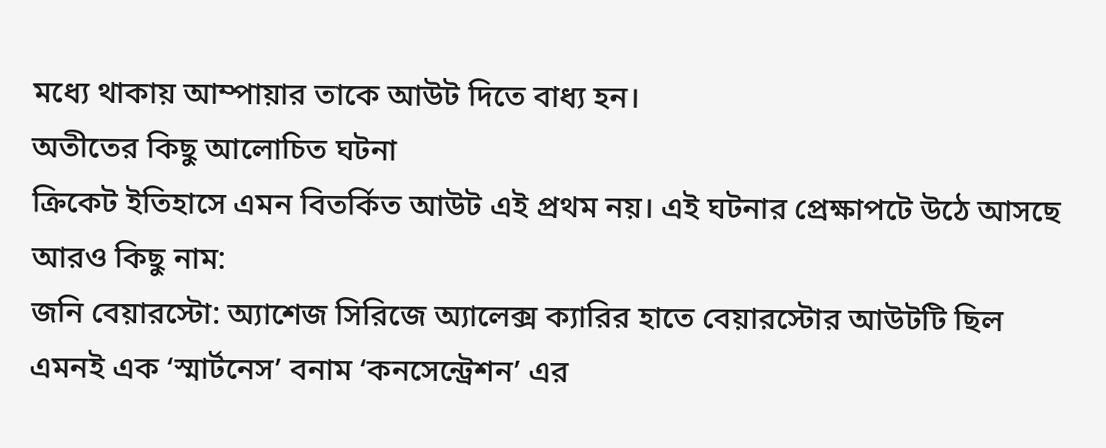মধ্যে থাকায় আম্পায়ার তাকে আউট দিতে বাধ্য হন।
অতীতের কিছু আলোচিত ঘটনা
ক্রিকেট ইতিহাসে এমন বিতর্কিত আউট এই প্রথম নয়। এই ঘটনার প্রেক্ষাপটে উঠে আসছে আরও কিছু নাম:
জনি বেয়ারস্টো: অ্যাশেজ সিরিজে অ্যালেক্স ক্যারির হাতে বেয়ারস্টোর আউটটি ছিল এমনই এক ‘স্মার্টনেস’ বনাম ‘কনসেন্ট্রেশন’ এর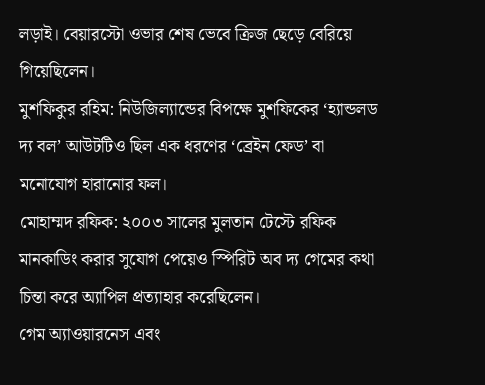লড়াই। বেয়ারস্টো ওভার শেষ ভেবে ক্রিজ ছেড়ে বেরিয়ে গিয়েছিলেন।
মুশফিকুর রহিম: নিউজিল্যান্ডের বিপক্ষে মুশফিকের ‘হ্যান্ডলড দ্য বল’ আউটটিও ছিল এক ধরণের ‘ব্রেইন ফেড’ বা মনোযোগ হারানোর ফল।
মোহাম্মদ রফিক: ২০০৩ সালের মুলতান টেস্টে রফিক মানকাডিং করার সুযোগ পেয়েও স্পিরিট অব দ্য গেমের কথা চিন্তা করে অ্যাপিল প্রত্যাহার করেছিলেন।
গেম অ্যাওয়ারনেস এবং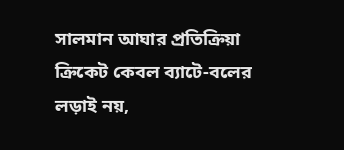সালমান আঘার প্রতিক্রিয়া
ক্রিকেট কেবল ব্যাটে-বলের লড়াই নয়,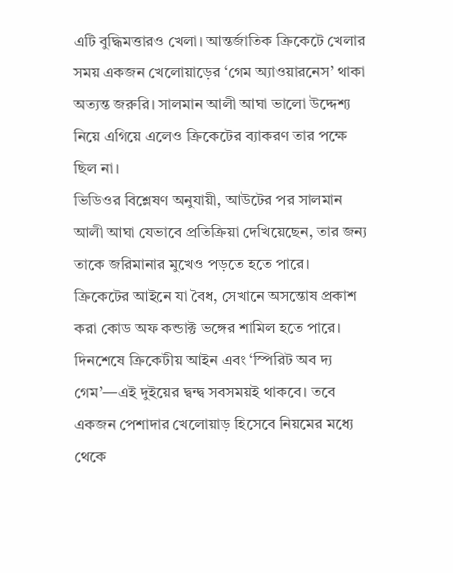এটি বুদ্ধিমত্তারও খেলা। আন্তর্জাতিক ক্রিকেটে খেলার সময় একজন খেলোয়াড়ের ‘গেম অ্যাওয়ারনেস’ থাকা অত্যন্ত জরুরি। সালমান আলী আঘা ভালো উদ্দেশ্য নিয়ে এগিয়ে এলেও ক্রিকেটের ব্যাকরণ তার পক্ষে ছিল না।
ভিডিওর বিশ্লেষণ অনুযায়ী, আউটের পর সালমান আলী আঘা যেভাবে প্রতিক্রিয়া দেখিয়েছেন, তার জন্য তাকে জরিমানার মুখেও পড়তে হতে পারে। ক্রিকেটের আইনে যা বৈধ, সেখানে অসন্তোষ প্রকাশ করা কোড অফ কন্ডাক্ট ভঙ্গের শামিল হতে পারে।
দিনশেষে ক্রিকেটীয় আইন এবং ‘স্পিরিট অব দ্য গেম’—এই দুইয়ের দ্বন্দ্ব সবসময়ই থাকবে। তবে একজন পেশাদার খেলোয়াড় হিসেবে নিয়মের মধ্যে থেকে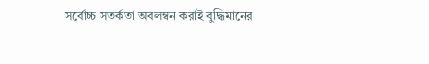সর্বোচ্চ সতর্কতা অবলম্বন করাই বুদ্ধিমানের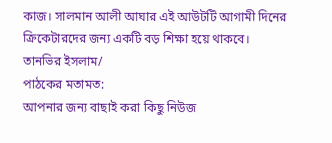কাজ। সালমান আলী আঘার এই আউটটি আগামী দিনের ক্রিকেটারদের জন্য একটি বড় শিক্ষা হয়ে থাকবে।
তানভির ইসলাম/
পাঠকের মতামত:
আপনার জন্য বাছাই করা কিছু নিউজ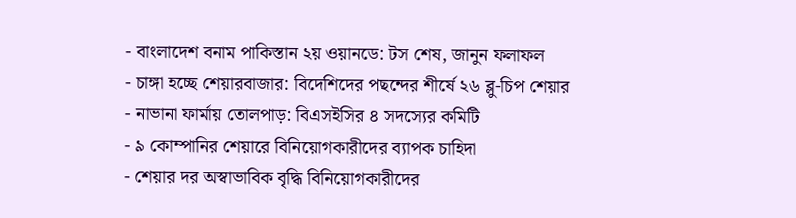- বাংলাদেশ বনাম পাকিস্তান ২য় ওয়ানডে: টস শেষ, জানুন ফলাফল
- চাঙ্গা হচ্ছে শেয়ারবাজার: বিদেশিদের পছন্দের শীর্ষে ২৬ ব্লু-চিপ শেয়ার
- নাভানা ফার্মায় তোলপাড়: বিএসইসির ৪ সদস্যের কমিটি
- ৯ কোম্পানির শেয়ারে বিনিয়োগকারীদের ব্যাপক চাহিদা
- শেয়ার দর অস্বাভাবিক বৃদ্ধি বিনিয়োগকারীদের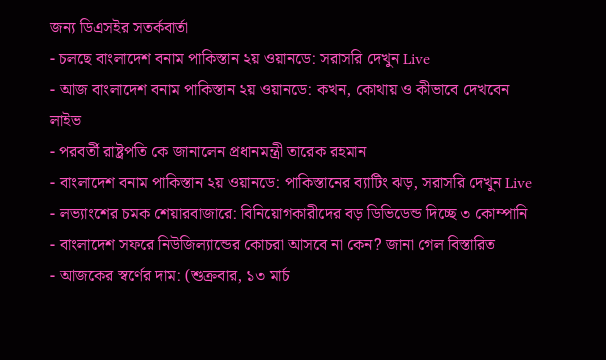জন্য ডিএসইর সতর্কবার্তা
- চলছে বাংলাদেশ বনাম পাকিস্তান ২য় ওয়ানডে: সরাসরি দেখুন Live
- আজ বাংলাদেশ বনাম পাকিস্তান ২য় ওয়ানডে: কখন, কোথায় ও কীভাবে দেখবেন লাইভ
- পরবর্তী রাষ্ট্রপতি কে জানালেন প্রধানমন্ত্রী তারেক রহমান
- বাংলাদেশ বনাম পাকিস্তান ২য় ওয়ানডে: পাকিস্তানের ব্যাটিং ঝড়, সরাসরি দেখুন Live
- লভ্যাংশের চমক শেয়ারবাজারে: বিনিয়োগকারীদের বড় ডিভিডেন্ড দিচ্ছে ৩ কোম্পানি
- বাংলাদেশ সফরে নিউজিল্যান্ডের কোচরা আসবে না কেন? জানা গেল বিস্তারিত
- আজকের স্বর্ণের দাম: (শুক্রবার, ১৩ মার্চ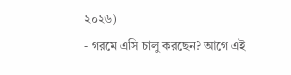২০২৬)
- গরমে এসি চালু করছেন? আগে এই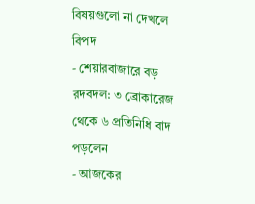বিষয়গুলো না দেখলে বিপদ
- শেয়ারবাজারে বড় রদবদল: ৩ ব্রোকারেজ থেকে ৬ প্রতিনিধি বাদ পড়লেন
- আজকের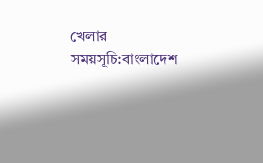খেলার সময়সূচি:বাংলাদেশ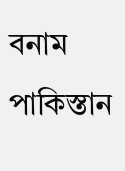বনাম পাকিস্তান